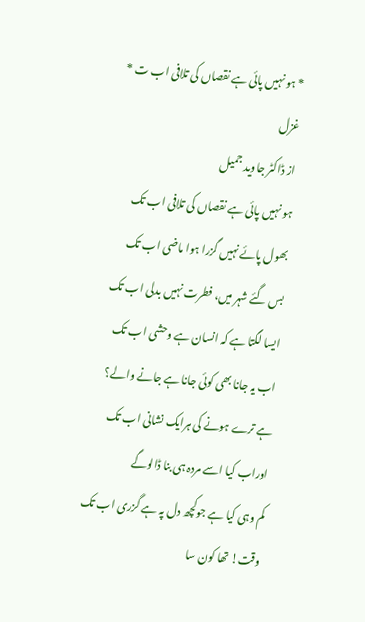* ہو نہیں پائی ہے نقصاں کی تلافی اب ت *
غزل
از ڈاکٹر جاوید جمیل
ہو نہیں پائی ہے نقصاں کی تلافی اب تک
بھول پائے نہیں گزرا ہوا ماضی اب تک
بس گئے شہر میں، فطرت نہیں بدلی اب تک
ایسا لگتا ہے کہ انسان ہے وحشی اب تک
اب یہ جانا بھی کوئی جانا ہے جانے والے؟
ہے ترے ہونے کی ہرایک نشانی اب تک
اوراب کیا اسے مردہ ہی بنا ڈالوگے
کم وہی کیا ہے جوکچھ دل پہ ہے گزری اب تک
وقت! تھا کون سا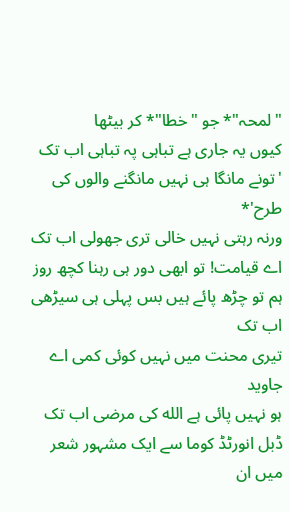"لمحہ"* جو "خطا"* کر بیٹھا
کیوں یہ جاری ہے تباہی پہ تباہی اب تک
'تونے مانگا ہی نہیں مانگنے والوں کی طرح'*
ورنہ رہتی نہیں خالی تری جھولی اب تک
اے قیامت! تو ابھی دور ہی رہنا کچھ روز
ہم تو چڑھ پائے ہیں بس پہلی ہی سیڑھی اب تک
تیری محنت میں نہیں کوئی کمی اے جاوید
ہو نہیں پائی ہے الله کی مرضی اب تک
ڈبل انورٹڈ کوما سے ایک مشہور شعر میں ان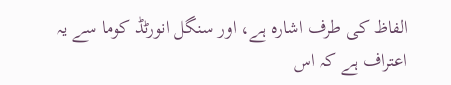الفاظ کی طرف اشارہ ہے، اور سنگل انورٹڈ کوما سے یہ اعتراف ہے کہ اس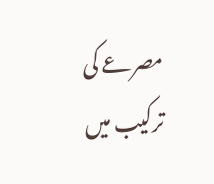مصرعے کی ترکیب میں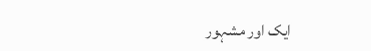ایک اور مشہور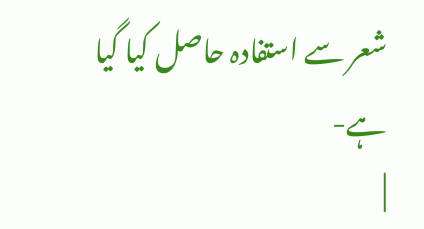شعر سے استفادہ حاصل کیا گیا ہے-
|